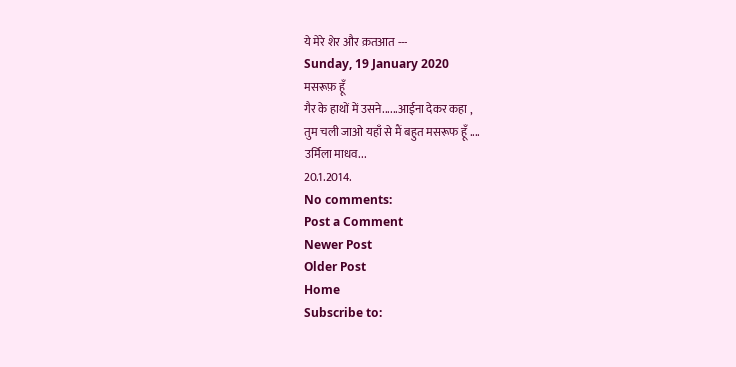ये मेरे शेर और क़तआत ---
Sunday, 19 January 2020
मसरूफ़ हूँ
गैर के हाथों में उसने......आईना देकर कहा ,
तुम चली जाओ यहाँ से मैं बहुत मसरूफ हूँ ....
उर्मिला माधव...
20.1.2014.
No comments:
Post a Comment
Newer Post
Older Post
Home
Subscribe to: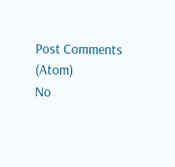Post Comments (Atom)
No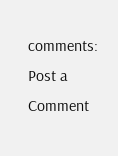comments:
Post a Comment